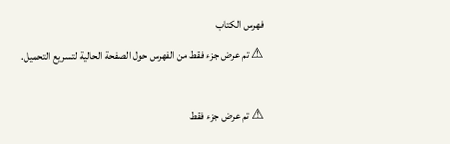فهرس الكتاب
⚠ تم عرض جزء فقط من الفهرس حول الصفحة الحالية لتسريع التحميل.

⚠ تم عرض جزء فقط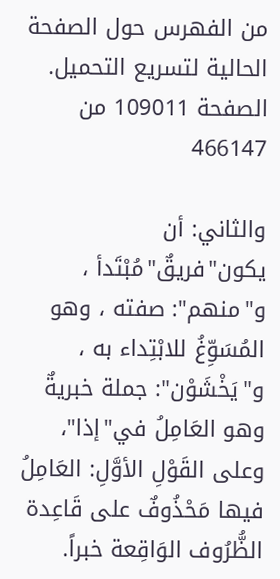من الفهرس حول الصفحة الحالية لتسريع التحميل.
الصفحة 109011 من 466147

والثاني: أن يكون"فريقٌ"مُبْتَدأ ، و"منهم": صفته ، وهو المُسَوِّغُ للابْتِداء به ، و"يَخْشَوْن": جملة خبريةٌ وهو العَامِلُ في"إذا"، وعلى القَوْلِ الأوَّلِ: العَامِلُ فيها مَحْذُوفٌ على قَاعِدة الظُّرُوف الوَاقِعة خبراً.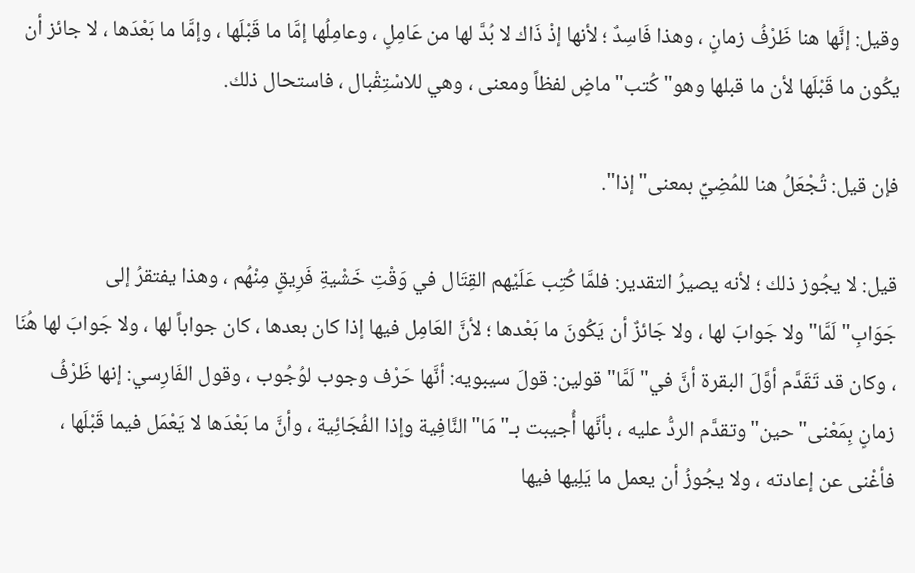وقيل: إنَّها هنا ظَرْفُ زمانٍ ، وهذا فَاسِدٌ ؛ لأنها إذْ ذَاك لا بُدَّ لها من عَامِلٍ ، وعامِلُها إمَّا ما قَبْلَها ، وإمَّا ما بَعْدَها ، لا جائز أن يكُون ما قَبْلَها لأن ما قبلها وهو"كُتب"ماضٍ لفظاً ومعنى ، وهي للاسْتِقْبال ، فاستحال ذلك.

فإن قيل: تُجْعَلُ هنا للمُضِيِّ بمعنى"إذا".

قيل: لا يجُوز ذلك ؛ لأنه يصيرُ التقدير: فلمَّا كُتِب عَلَيْهم القِتَال في وَقْتِ خَشْيةِ فَرِيقٍ مِنْهُم ، وهذا يفتقرُ إلى جَوَابِ"لَمَّا"ولا جَوابَ لها ، ولا جَائزٌ أن يَكُونَ ما بَعْدها ؛ لأنَّ العَامِل فيها إذا كان بعدها ، كان جواباً لها ، ولا جَوابَ لها هُنَا ، وكان قد تَقَدَّم أوَّلَ البقرة أنَّ في"لَمَّا"قولين: قولَ سيبويه: أنَّها حَرْف وجوب لوُجُوب ، وقول الفَارِسي: إنها ظَرْفُ زمانٍ بِمَعْنى"حين"وتقدَّم الردُّ عليه ، بأنَّها أُجيبت بـ"مَا"النَّافِية وإذا الفُجَائِية ، وأنَّ ما بَعْدَها لا يَعْمَل فيما قَبْلَها ، فأغْنى عن إعادته ، ولا يجُوزُ أن يعمل ما يَلِيها فيها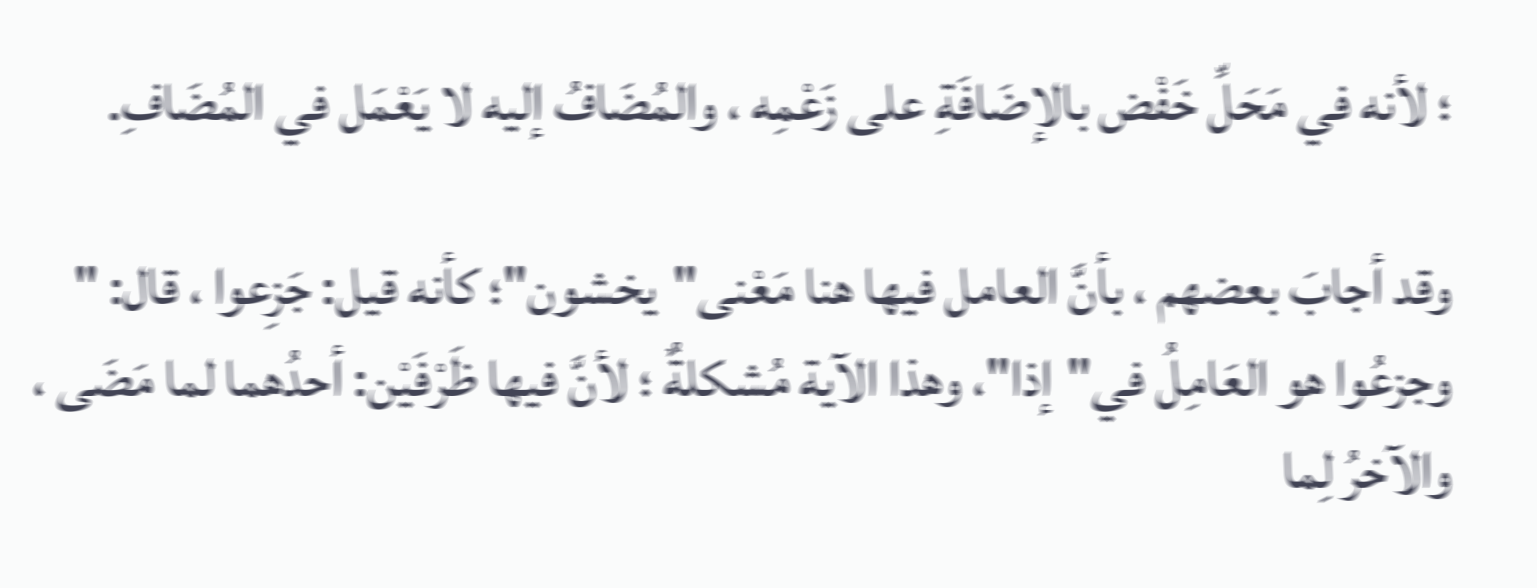؛ لأنه في مَحَلِّ خَفْض بالإضَافَةِ على زَعْمِه ، والمُضَافُ إليه لا يَعْمَل في المُضَافِ.

وقد أجابَ بعضهم ، بأنَّ العامل فيها هنا مَعْنى"يخشون"؛ كأنه قيل: جَزِعوا ، قال: " وجزعُوا هو العَامِلُ في"إذا"، وهذا الآية مُشكلةٌ ؛ لأنَّ فيها ظَرْفَيْن: أحدُهما لما مَضَى ، والآخرُ لِما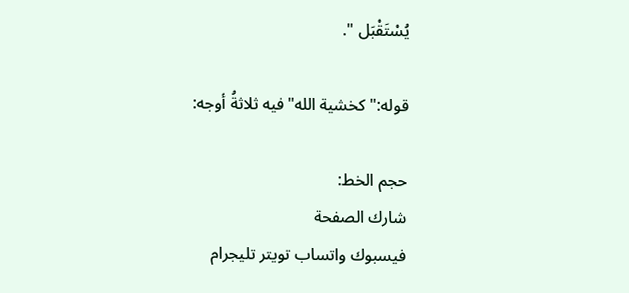يُسْتَقْبَل ".

قوله:"كخشية الله"فيه ثلاثةُ أوجه:

حجم الخط:
شارك الصفحة
فيسبوك واتساب تويتر تليجرام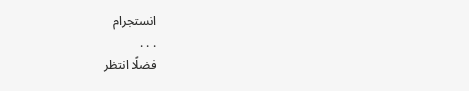انستجرام
. . .
فضلًا انتظر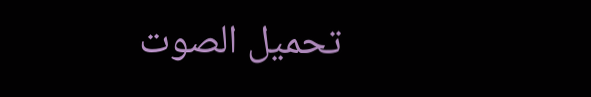تحميل الصوت